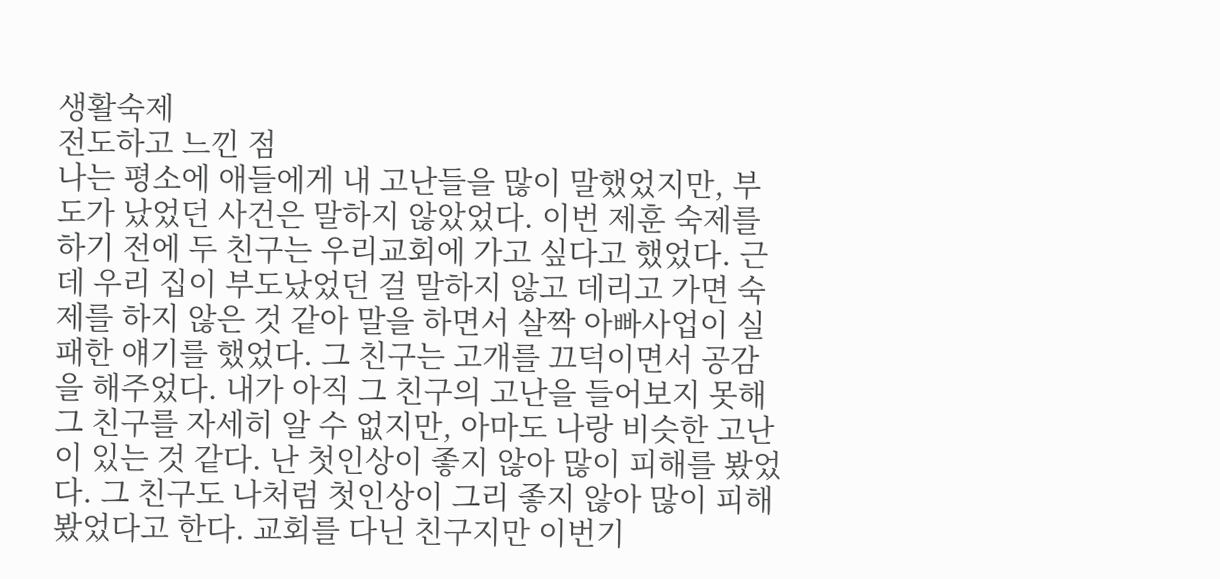생활숙제
전도하고 느낀 점
나는 평소에 애들에게 내 고난들을 많이 말했었지만, 부도가 났었던 사건은 말하지 않았었다. 이번 제훈 숙제를 하기 전에 두 친구는 우리교회에 가고 싶다고 했었다. 근데 우리 집이 부도났었던 걸 말하지 않고 데리고 가면 숙제를 하지 않은 것 같아 말을 하면서 살짝 아빠사업이 실패한 얘기를 했었다. 그 친구는 고개를 끄덕이면서 공감을 해주었다. 내가 아직 그 친구의 고난을 들어보지 못해 그 친구를 자세히 알 수 없지만, 아마도 나랑 비슷한 고난이 있는 것 같다. 난 첫인상이 좋지 않아 많이 피해를 봤었다. 그 친구도 나처럼 첫인상이 그리 좋지 않아 많이 피해 봤었다고 한다. 교회를 다닌 친구지만 이번기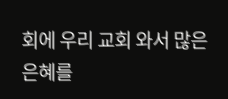회에 우리 교회 와서 많은 은혜를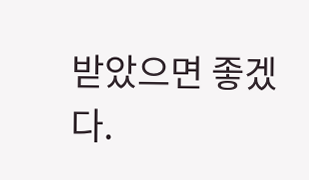받았으면 좋겠다.